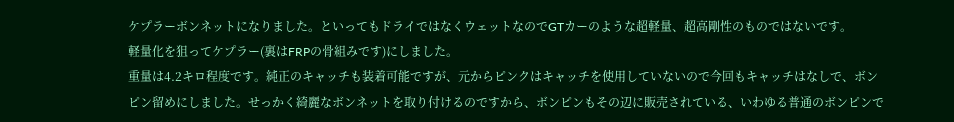ケプラーボンネットになりました。といってもドライではなくウェットなのでGTカーのような超軽量、超高剛性のものではないです。
軽量化を狙ってケプラー(裏はFRPの骨組みです)にしました。
重量は4.2キロ程度です。純正のキャッチも装着可能ですが、元からピンクはキャッチを使用していないので今回もキャッチはなしで、ボンピン留めにしました。せっかく綺麗なボンネットを取り付けるのですから、ボンピンもその辺に販売されている、いわゆる普通のボンピンで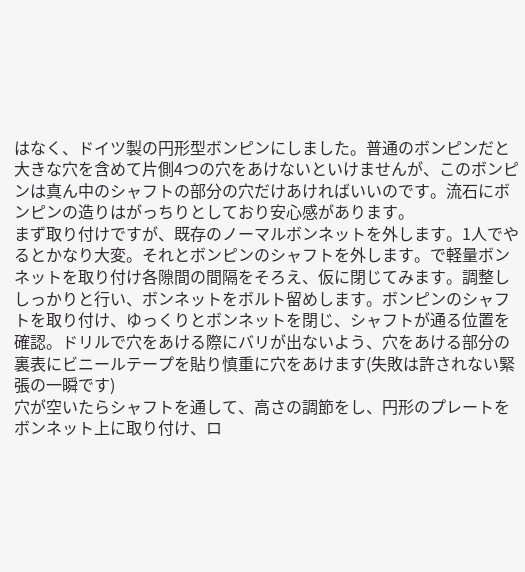はなく、ドイツ製の円形型ボンピンにしました。普通のボンピンだと大きな穴を含めて片側4つの穴をあけないといけませんが、このボンピンは真ん中のシャフトの部分の穴だけあければいいのです。流石にボンピンの造りはがっちりとしており安心感があります。
まず取り付けですが、既存のノーマルボンネットを外します。1人でやるとかなり大変。それとボンピンのシャフトを外します。で軽量ボンネットを取り付け各隙間の間隔をそろえ、仮に閉じてみます。調整ししっかりと行い、ボンネットをボルト留めします。ボンピンのシャフトを取り付け、ゆっくりとボンネットを閉じ、シャフトが通る位置を確認。ドリルで穴をあける際にバリが出ないよう、穴をあける部分の裏表にビニールテープを貼り慎重に穴をあけます(失敗は許されない緊張の一瞬です)
穴が空いたらシャフトを通して、高さの調節をし、円形のプレートをボンネット上に取り付け、ロ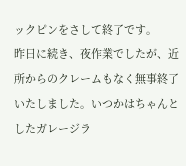ックピンをさして終了です。
昨日に続き、夜作業でしたが、近所からのクレームもなく無事終了いたしました。いつかはちゃんとしたガレージラ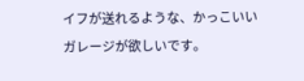イフが送れるような、かっこいいガレージが欲しいです。